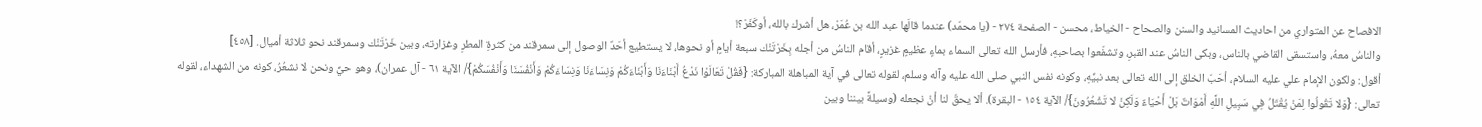الافصاح عن المتواري من احاديث المسانيد والسنن والصحاح - الخياط، محسن - الصفحة ٢٧٤ - (يا محمّد) عندما قالَها عبد الله بن عُمَرْ، هل أشرك بالله، أوكَفَرْ؟!
والناسُ معهُ، واستسقى القاضي بالناس، وبكى الناسُ عند القبرِ، وتشفّعوا بصاحبهِ، فأرسل الله تعالى السماء بماءٍ عظيمٍ غزيرٍ، أقام الناسُ من أجله بِخَرْتَنْك سبعة أيامٍ أو نحوها، لا يستطيع أحَدٌ الوصول إلى سمرقند من كثرةِ المطرِ وغزارته، وبين خَرْتَنْك وسمرقند نحو ثلاثة أميال. [٤٥٨]
أقول: ولكون الإمام علي عليه السلام، أحَبّ الخلق إلى الله تعالى بعد نبيِّهِ، وكونه نفس النبي صلى الله عليه وآله وسلم، لقوله تعالى في آية المباهلة المباركة: {فَقُلْ تَعَالَوْا نَدْعُ أَبْنَاءَنَا وَأَبْنَاءَكُمْ وَنِسَاءَنَا وَنِسَاءَكُمْ وَأَنْفُسَنَا وَأَنْفُسَكُمْ}/ الآية ٦١ - آل عمران)، وهو حيٌّ ونحن لا نشعُرُ، كونه من الشهداء، لقوله تعالى: {وَلا تَقُولُوا لِمَنْ يُقْتَلُ فِي سَبِيلِ اللَّهِ أَمْوَاتٌ بَلْ أَحْيَاءٌ وَلَكِنْ لا تَشْعُرُونَ}/ الآية ١٥٤ - البقرة). ألا يحقّ لنا أنْ نجعله (وسيلةً بيننا وبين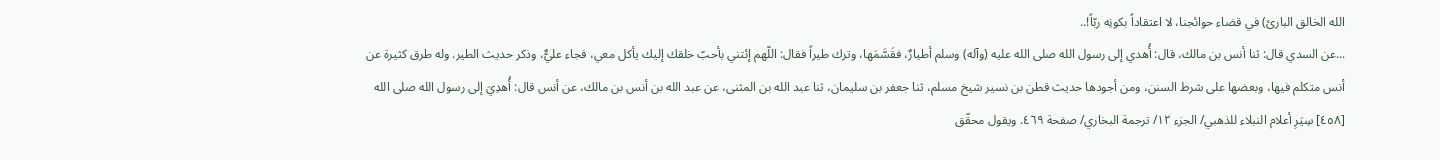الله الخالق البارئ) في قضاء حوائجنا، لا اعتقاداً بكونِه ربّاً!..
...عن السدي قال: ثنا أنس بن مالك، قال: أُهدي إلى رسول الله صلى الله عليه (وآله) وسلم أطيارٌ، فقَسَّمَها، وترك طيراً فقال: اللّهم إئتني بأحبّ خلقك إليك يأكل معي، فجاء عليٌّ، وذكر حديث الطير. وله طرق كثيرة عن أنس متكلم فيها، وبعضها على شرط السنن، ومن أجودها حديث قطن بن نسير شيخ مسلم، ثنا جعفر بن سليمان، ثنا عبد الله بن المثنى، عن عبد الله بن أنس بن مالك، عن أنس قال: أُهدِيَ إلى رسول الله صلى الله
[٤٥٨] سِيَرِ أعلام النبلاء للذهبي/ الجزء ١٢/ ترجمة البخاري/ صفحة ٤٦٩. ويقول محقّق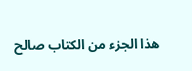هذا الجزء من الكتاب صالح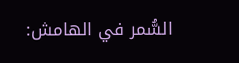السُّمر في الهامش: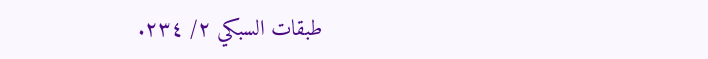طبقات السبكي ٢/ ٢٣٤.